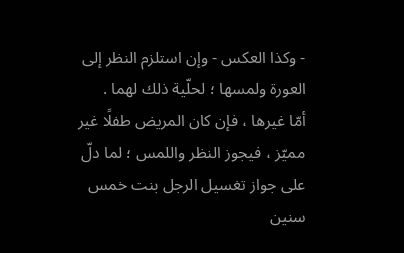- وكذا العكس - وإن استلزم النظر إلى العورة ولمسها ؛ لحلّية ذلك لهما .
أمّا غيرها ، فإن كان المريض طفلًا غير مميّز ، فيجوز النظر واللمس ؛ لما دلّ على جواز تغسيل الرجل بنت خمس سنين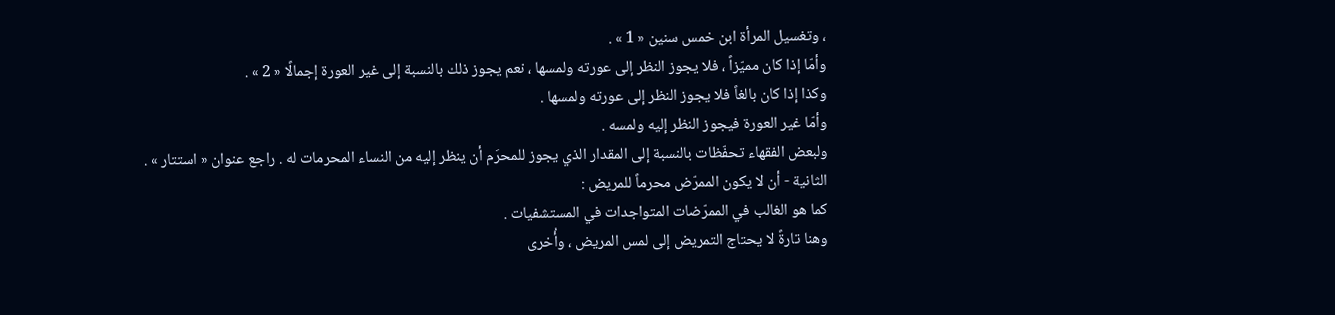، وتغسيل المرأة ابن خمس سنين « 1 » .
وأمّا إذا كان مميّزاً ، فلا يجوز النظر إلى عورته ولمسها ، نعم يجوز ذلك بالنسبة إلى غير العورة إجمالًا « 2 » .
وكذا إذا كان بالغاً فلا يجوز النظر إلى عورته ولمسها .
وأمّا غير العورة فيجوز النظر إليه ولمسه .
ولبعض الفقهاء تحفّظات بالنسبة إلى المقدار الذي يجوز للمحرَم أن ينظر إليه من النساء المحرمات له . راجع عنوان « استتار » .
الثانية - أن لا يكون الممرّض محرماً للمريض :
كما هو الغالب في الممرّضات المتواجدات في المستشفيات .
وهنا تارةً لا يحتاج التمريض إلى لمس المريض ، وأُخرى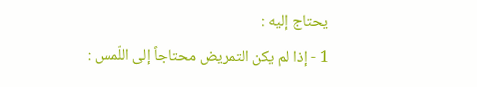يحتاج إليه :
1 - إذا لم يكن التمريض محتاجاً إلى اللّمس :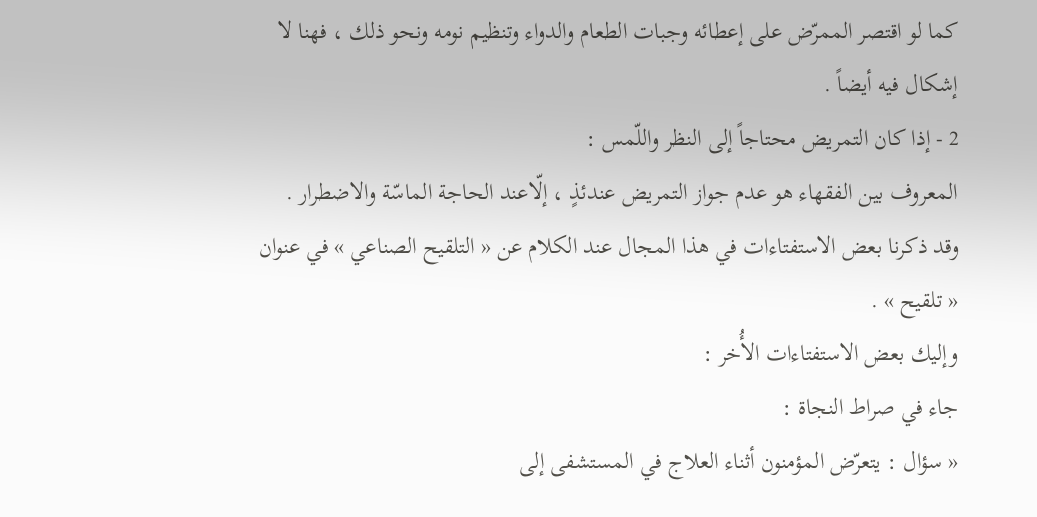كما لو اقتصر الممرّض على إعطائه وجبات الطعام والدواء وتنظيم نومه ونحو ذلك ، فهنا لا إشكال فيه أيضاً .
2 - إذا كان التمريض محتاجاً إلى النظر واللّمس :
المعروف بين الفقهاء هو عدم جواز التمريض عندئذٍ ، إلّاعند الحاجة الماسّة والاضطرار .
وقد ذكرنا بعض الاستفتاءات في هذا المجال عند الكلام عن « التلقيح الصناعي » في عنوان « تلقيح » .
وإليك بعض الاستفتاءات الأُخر :
جاء في صراط النجاة :
« سؤال : يتعرّض المؤمنون أثناء العلاج في المستشفى إلى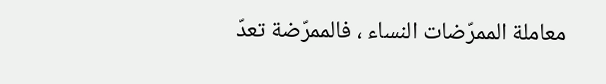معاملة الممرّضات النساء ، فالممرّضة تعدّ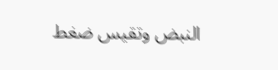النبض وتقيس ضغط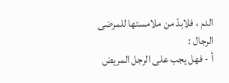الدم ، فلابدّ من ملامستها للمرضى الرجال :
أ - فهل يجب على الرجل المريض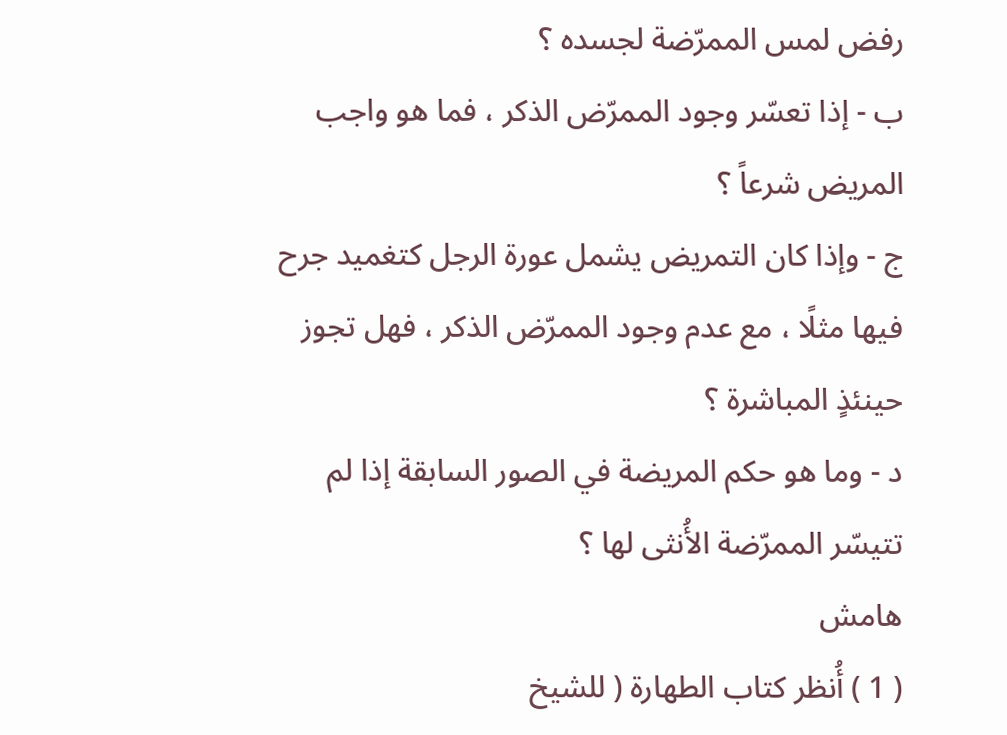رفض لمس الممرّضة لجسده ؟
ب - إذا تعسّر وجود الممرّض الذكر ، فما هو واجب المريض شرعاً ؟
ج - وإذا كان التمريض يشمل عورة الرجل كتغميد جرح فيها مثلًا ، مع عدم وجود الممرّض الذكر ، فهل تجوز حينئذٍ المباشرة ؟
د - وما هو حكم المريضة في الصور السابقة إذا لم تتيسّر الممرّضة الأُنثى لها ؟
هامش
( 1 ) أُنظر كتاب الطهارة ( للشيخ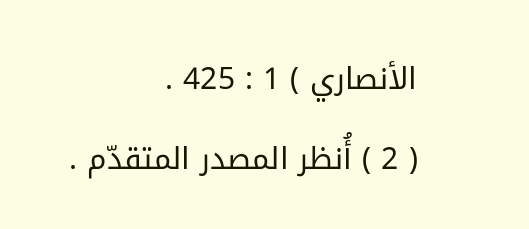الأنصاري ) 1 : 425 .
( 2 ) أُنظر المصدر المتقدّم .